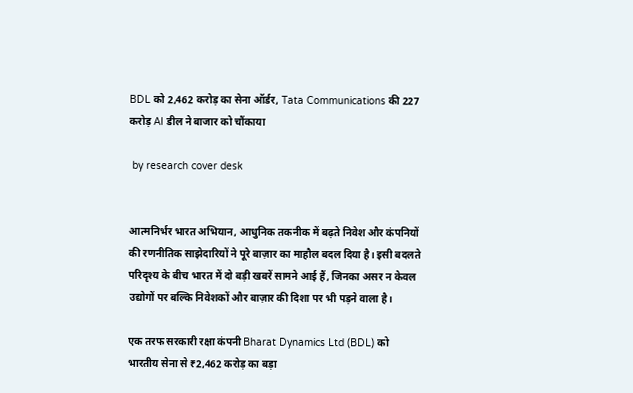BDL को 2,462 करोड़ का सेना ऑर्डर, Tata Communications की 227 करोड़ AI डील ने बाजार को चौंकाया

 by research cover desk


आत्मनिर्भर भारत अभियान, आधुनिक तकनीक में बढ़ते निवेश और कंपनियों की रणनीतिक साझेदारियों ने पूरे बाज़ार का माहौल बदल दिया है। इसी बदलते परिदृश्य के बीच भारत में दो बड़ी खबरें सामने आई हैं, जिनका असर न केवल उद्योगों पर बल्कि निवेशकों और बाज़ार की दिशा पर भी पड़ने वाला है।

एक तरफ सरकारी रक्षा कंपनी Bharat Dynamics Ltd (BDL) को भारतीय सेना से ₹2,462 करोड़ का बड़ा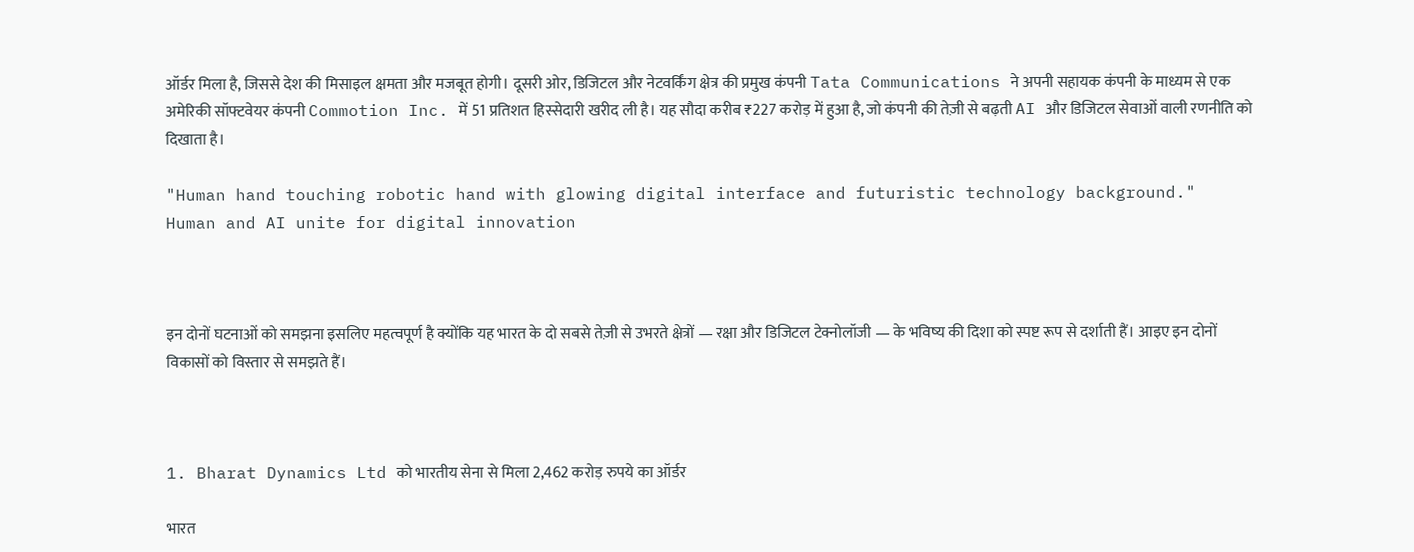ऑर्डर मिला है, जिससे देश की मिसाइल क्षमता और मजबूत होगी। दूसरी ओर, डिजिटल और नेटवर्किंग क्षेत्र की प्रमुख कंपनी Tata Communications ने अपनी सहायक कंपनी के माध्यम से एक अमेरिकी सॉफ्टवेयर कंपनी Commotion Inc. में 51 प्रतिशत हिस्सेदारी खरीद ली है। यह सौदा करीब ₹227 करोड़ में हुआ है, जो कंपनी की तेज़ी से बढ़ती AI और डिजिटल सेवाओं वाली रणनीति को दिखाता है।

"Human hand touching robotic hand with glowing digital interface and futuristic technology background."
Human and AI unite for digital innovation



इन दोनों घटनाओं को समझना इसलिए महत्वपूर्ण है क्योंकि यह भारत के दो सबसे तेज़ी से उभरते क्षेत्रों — रक्षा और डिजिटल टेक्नोलॉजी — के भविष्य की दिशा को स्पष्ट रूप से दर्शाती हैं। आइए इन दोनों विकासों को विस्तार से समझते हैं।



1. Bharat Dynamics Ltd को भारतीय सेना से मिला 2,462 करोड़ रुपये का ऑर्डर

भारत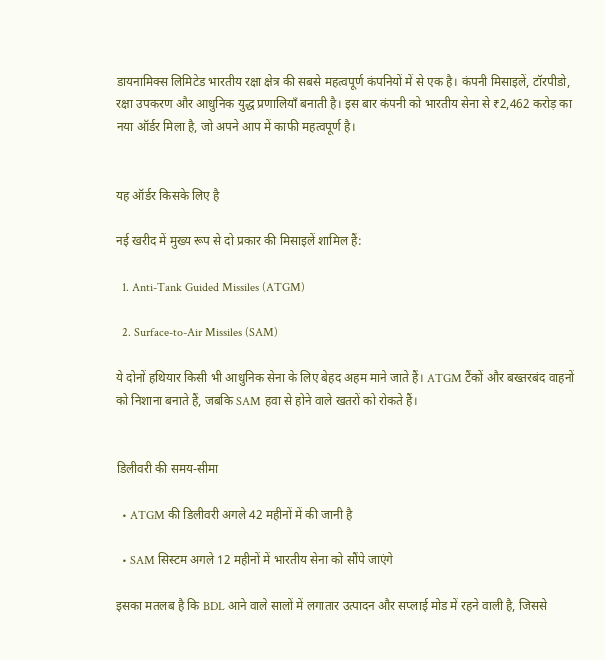डायनामिक्स लिमिटेड भारतीय रक्षा क्षेत्र की सबसे महत्वपूर्ण कंपनियों में से एक है। कंपनी मिसाइलें, टॉरपीडो, रक्षा उपकरण और आधुनिक युद्ध प्रणालियाँ बनाती है। इस बार कंपनी को भारतीय सेना से ₹2,462 करोड़ का नया ऑर्डर मिला है, जो अपने आप में काफी महत्वपूर्ण है।


यह ऑर्डर किसके लिए है

नई खरीद में मुख्य रूप से दो प्रकार की मिसाइलें शामिल हैं:

  1. Anti-Tank Guided Missiles (ATGM)

  2. Surface-to-Air Missiles (SAM)

ये दोनों हथियार किसी भी आधुनिक सेना के लिए बेहद अहम माने जाते हैं। ATGM टैंकों और बख्तरबंद वाहनों को निशाना बनाते हैं, जबकि SAM हवा से होने वाले खतरों को रोकते हैं।


डिलीवरी की समय-सीमा

  • ATGM की डिलीवरी अगले 42 महीनों में की जानी है

  • SAM सिस्टम अगले 12 महीनों में भारतीय सेना को सौंपे जाएंगे

इसका मतलब है कि BDL आने वाले सालों में लगातार उत्पादन और सप्लाई मोड में रहने वाली है, जिससे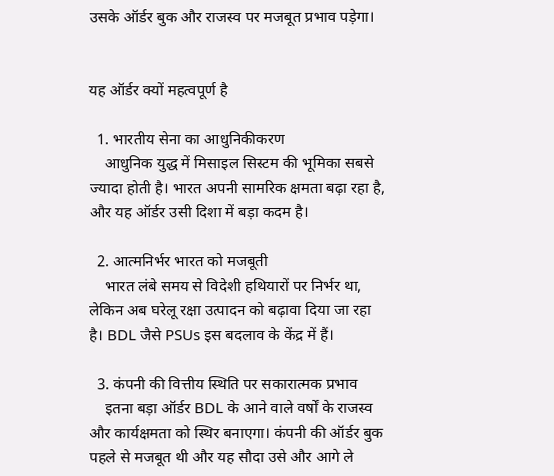उसके ऑर्डर बुक और राजस्व पर मजबूत प्रभाव पड़ेगा।


यह ऑर्डर क्यों महत्वपूर्ण है

  1. भारतीय सेना का आधुनिकीकरण
    आधुनिक युद्ध में मिसाइल सिस्टम की भूमिका सबसे ज्यादा होती है। भारत अपनी सामरिक क्षमता बढ़ा रहा है, और यह ऑर्डर उसी दिशा में बड़ा कदम है।

  2. आत्मनिर्भर भारत को मजबूती
    भारत लंबे समय से विदेशी हथियारों पर निर्भर था, लेकिन अब घरेलू रक्षा उत्पादन को बढ़ावा दिया जा रहा है। BDL जैसे PSUs इस बदलाव के केंद्र में हैं।

  3. कंपनी की वित्तीय स्थिति पर सकारात्मक प्रभाव
    इतना बड़ा ऑर्डर BDL के आने वाले वर्षों के राजस्व और कार्यक्षमता को स्थिर बनाएगा। कंपनी की ऑर्डर बुक पहले से मजबूत थी और यह सौदा उसे और आगे ले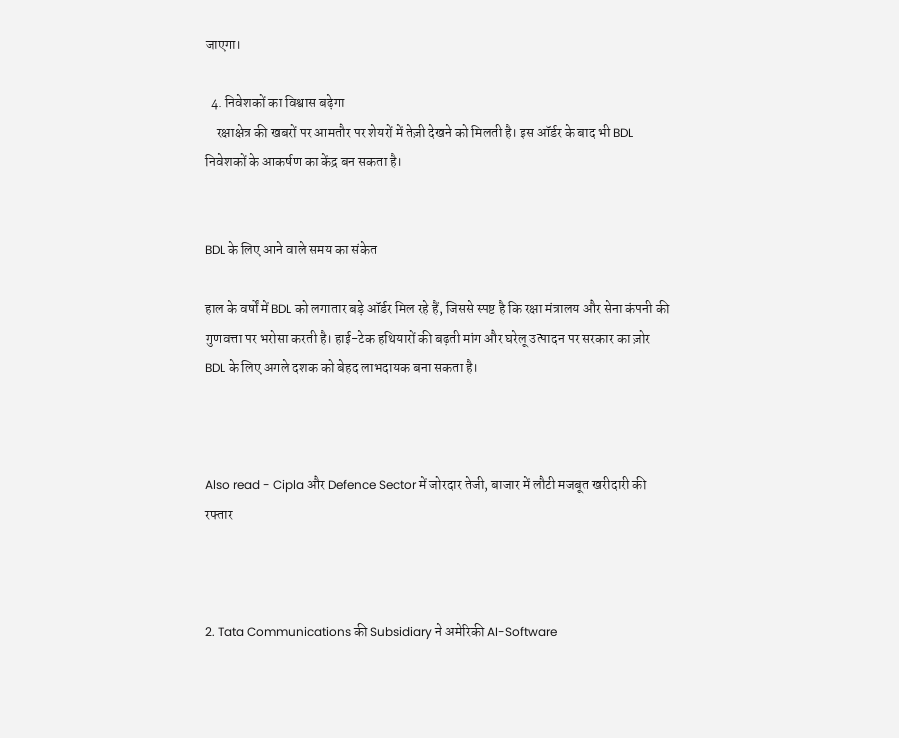जाएगा।

  4. निवेशकों का विश्वास बढ़ेगा
    रक्षाक्षेत्र की खबरों पर आमतौर पर शेयरों में तेज़ी देखने को मिलती है। इस ऑर्डर के बाद भी BDL निवेशकों के आकर्षण का केंद्र बन सकता है।


BDL के लिए आने वाले समय का संकेत

हाल के वर्षों में BDL को लगातार बड़े ऑर्डर मिल रहे हैं, जिससे स्पष्ट है कि रक्षा मंत्रालय और सेना कंपनी की गुणवत्ता पर भरोसा करती है। हाई-टेक हथियारों की बढ़ती मांग और घरेलू उत्पादन पर सरकार का ज़ोर BDL के लिए अगले दशक को बेहद लाभदायक बना सकता है।



Also read - Cipla और Defence Sector में जोरदार तेजी, बाजार में लौटी मजबूत खरीदारी की रफ्तार



2. Tata Communications की Subsidiary ने अमेरिकी AI-Software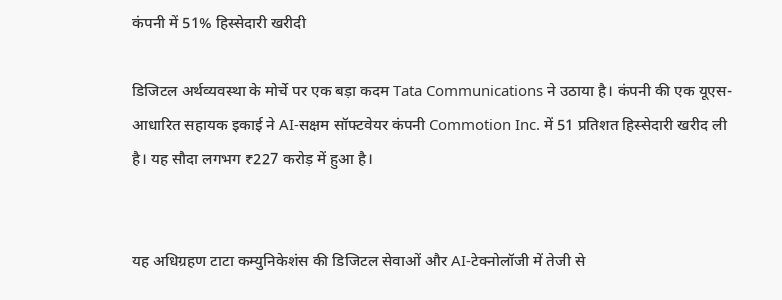कंपनी में 51% हिस्सेदारी खरीदी

डिजिटल अर्थव्यवस्था के मोर्चे पर एक बड़ा कदम Tata Communications ने उठाया है। कंपनी की एक यूएस-आधारित सहायक इकाई ने AI-सक्षम सॉफ्टवेयर कंपनी Commotion Inc. में 51 प्रतिशत हिस्सेदारी खरीद ली है। यह सौदा लगभग ₹227 करोड़ में हुआ है।


यह अधिग्रहण टाटा कम्युनिकेशंस की डिजिटल सेवाओं और AI-टेक्नोलॉजी में तेजी से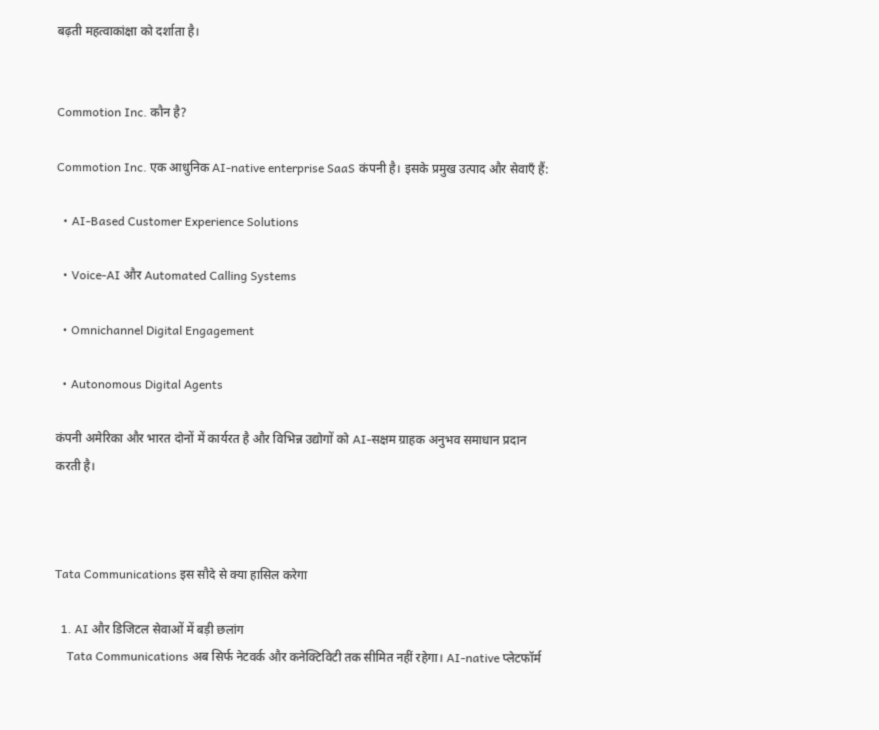बढ़ती महत्वाकांक्षा को दर्शाता है।


Commotion Inc. कौन है?

Commotion Inc. एक आधुनिक AI-native enterprise SaaS कंपनी है। इसके प्रमुख उत्पाद और सेवाएँ हैं:

  • AI-Based Customer Experience Solutions

  • Voice-AI और Automated Calling Systems

  • Omnichannel Digital Engagement

  • Autonomous Digital Agents

कंपनी अमेरिका और भारत दोनों में कार्यरत है और विभिन्न उद्योगों को AI-सक्षम ग्राहक अनुभव समाधान प्रदान करती है।



Tata Communications इस सौदे से क्या हासिल करेगा

  1. AI और डिजिटल सेवाओं में बड़ी छलांग
    Tata Communications अब सिर्फ नेटवर्क और कनेक्टिविटी तक सीमित नहीं रहेगा। AI-native प्लेटफॉर्म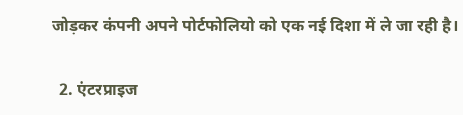जोड़कर कंपनी अपने पोर्टफोलियो को एक नई दिशा में ले जा रही है।

  2. एंटरप्राइज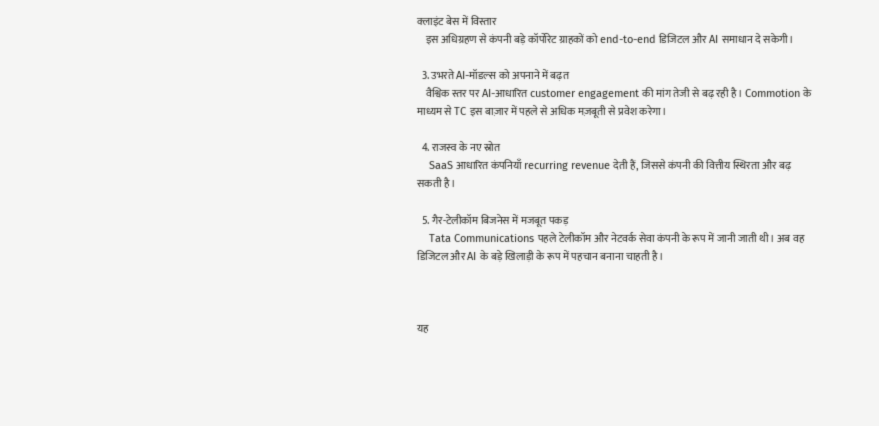क्लाइंट बेस में विस्तार
    इस अधिग्रहण से कंपनी बड़े कॉर्पोरेट ग्राहकों को end-to-end डिजिटल और AI समाधान दे सकेगी।

  3. उभरते AI-मॉडल्स को अपनाने में बढ़त
    वैश्विक स्तर पर AI-आधारित customer engagement की मांग तेजी से बढ़ रही है। Commotion के माध्यम से TC इस बाज़ार में पहले से अधिक मज़बूती से प्रवेश करेगा।

  4. राजस्व के नए स्रोत
    SaaS आधारित कंपनियाँ recurring revenue देती हैं, जिससे कंपनी की वित्तीय स्थिरता और बढ़ सकती है।

  5. गैर-टेलीकॉम बिजनेस में मजबूत पकड़
    Tata Communications पहले टेलीकॉम और नेटवर्क सेवा कंपनी के रूप में जानी जाती थी। अब वह डिजिटल और AI के बड़े खिलाड़ी के रूप में पहचान बनाना चाहती है।



यह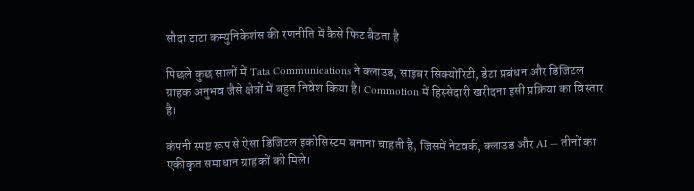सौदा टाटा कम्युनिकेशंस की रणनीति में कैसे फिट बैठता है

पिछले कुछ सालों में Tata Communications ने क्लाउड, साइबर सिक्योरिटी, डेटा प्रबंधन और डिजिटल ग्राहक अनुभव जैसे क्षेत्रों में बहुत निवेश किया है। Commotion में हिस्सेदारी खरीदना इसी प्रक्रिया का विस्तार है।

कंपनी स्पष्ट रूप से ऐसा डिजिटल इकोसिस्टम बनाना चाहती है, जिसमें नेटवर्क, क्लाउड और AI — तीनों का एकीकृत समाधान ग्राहकों को मिले।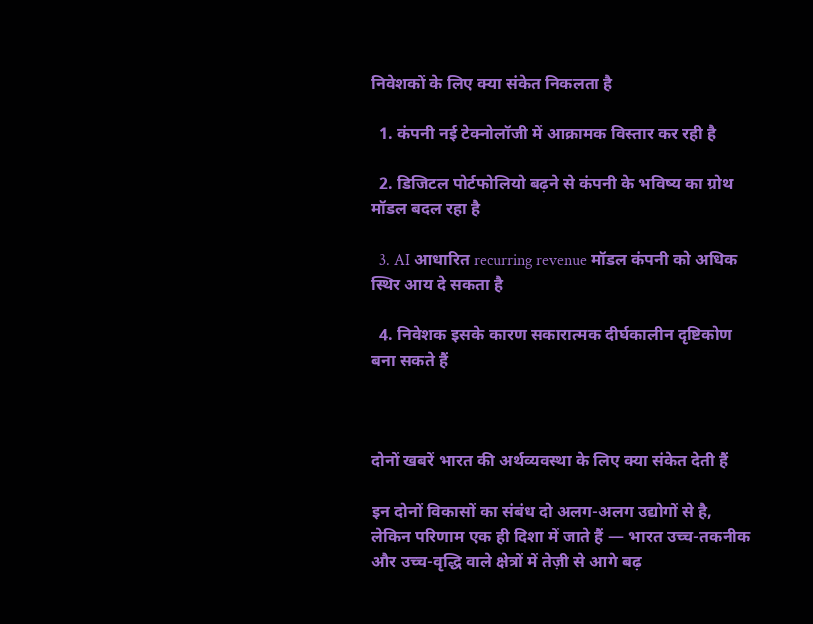निवेशकों के लिए क्या संकेत निकलता है

  1. कंपनी नई टेक्नोलॉजी में आक्रामक विस्तार कर रही है

  2. डिजिटल पोर्टफोलियो बढ़ने से कंपनी के भविष्य का ग्रोथ मॉडल बदल रहा है

  3. AI आधारित recurring revenue मॉडल कंपनी को अधिक स्थिर आय दे सकता है

  4. निवेशक इसके कारण सकारात्मक दीर्घकालीन दृष्टिकोण बना सकते हैं



दोनों खबरें भारत की अर्थव्यवस्था के लिए क्या संकेत देती हैं

इन दोनों विकासों का संबंध दो अलग-अलग उद्योगों से है, लेकिन परिणाम एक ही दिशा में जाते हैं — भारत उच्च-तकनीक और उच्च-वृद्धि वाले क्षेत्रों में तेज़ी से आगे बढ़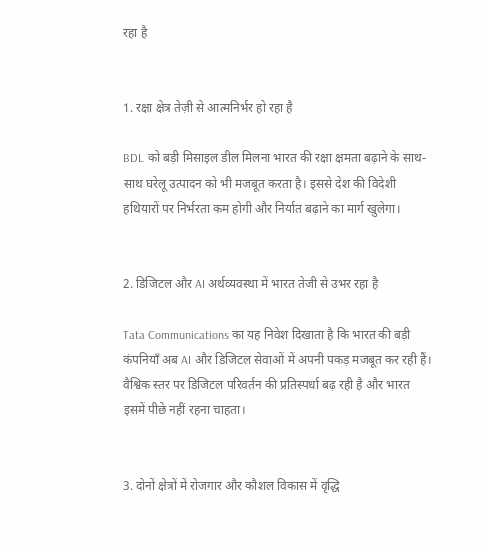रहा है


1. रक्षा क्षेत्र तेज़ी से आत्मनिर्भर हो रहा है

BDL को बड़ी मिसाइल डील मिलना भारत की रक्षा क्षमता बढ़ाने के साथ-साथ घरेलू उत्पादन को भी मजबूत करता है। इससे देश की विदेशी हथियारों पर निर्भरता कम होगी और निर्यात बढ़ाने का मार्ग खुलेगा।


2. डिजिटल और AI अर्थव्यवस्था में भारत तेजी से उभर रहा है

Tata Communications का यह निवेश दिखाता है कि भारत की बड़ी कंपनियाँ अब AI और डिजिटल सेवाओं में अपनी पकड़ मजबूत कर रही हैं। वैश्विक स्तर पर डिजिटल परिवर्तन की प्रतिस्पर्धा बढ़ रही है और भारत इसमें पीछे नहीं रहना चाहता।


3. दोनों क्षेत्रों में रोजगार और कौशल विकास में वृद्धि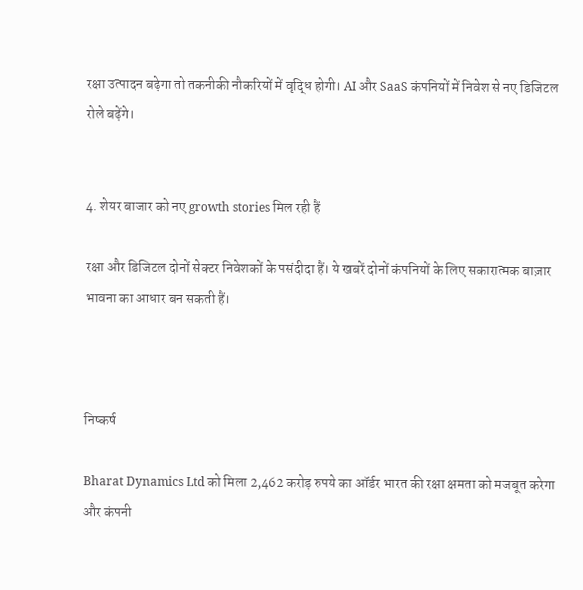रक्षा उत्पादन बढ़ेगा तो तकनीकी नौकरियों में वृद्धि होगी। AI और SaaS कंपनियों में निवेश से नए डिजिटल रोले बढ़ेंगे।


4. शेयर बाजार को नए growth stories मिल रही हैं

रक्षा और डिजिटल दोनों सेक्टर निवेशकों के पसंदीदा हैं। ये खबरें दोनों कंपनियों के लिए सकारात्मक बाज़ार भावना का आधार बन सकती हैं।



निष्कर्ष

Bharat Dynamics Ltd को मिला 2,462 करोड़ रुपये का ऑर्डर भारत की रक्षा क्षमता को मजबूत करेगा और कंपनी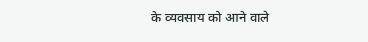के व्यवसाय को आने वाले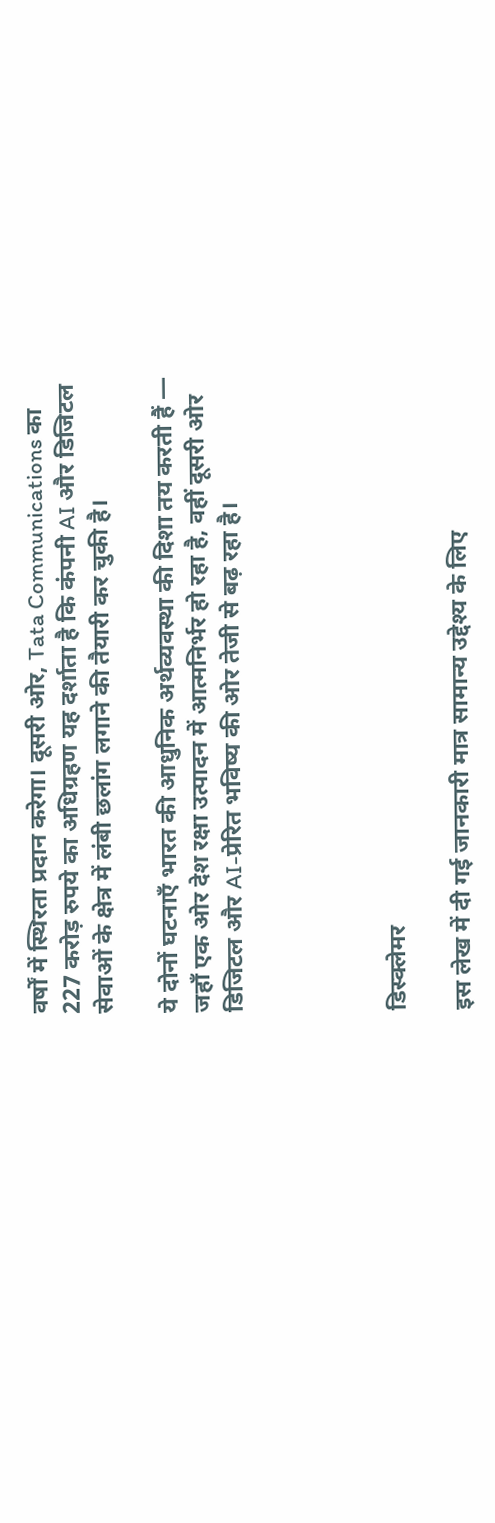वर्षों में स्थिरता प्रदान करेगा। दूसरी ओर, Tata Communications का 227 करोड़ रुपये का अधिग्रहण यह दर्शाता है कि कंपनी AI और डिजिटल सेवाओं के क्षेत्र में लंबी छलांग लगाने की तैयारी कर चुकी है।

ये दोनों घटनाएँ भारत की आधुनिक अर्थव्यवस्था की दिशा तय करती हैं — जहाँ एक ओर देश रक्षा उत्पादन में आत्मनिर्भर हो रहा है, वहीं दूसरी ओर डिजिटल और AI-प्रेरित भविष्य की ओर तेजी से बढ़ रहा है।




डिस्क्लेमर

इस लेख में दी गई जानकारी मात्र सामान्य उद्देश्य के लिए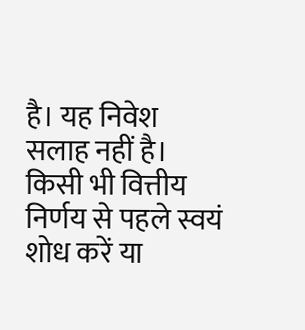है। यह निवेश सलाह नहीं है। किसी भी वित्तीय निर्णय से पहले स्वयं शोध करें या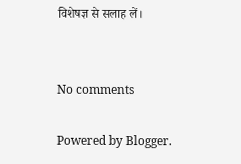विशेषज्ञ से सलाह लें।


No comments

Powered by Blogger.